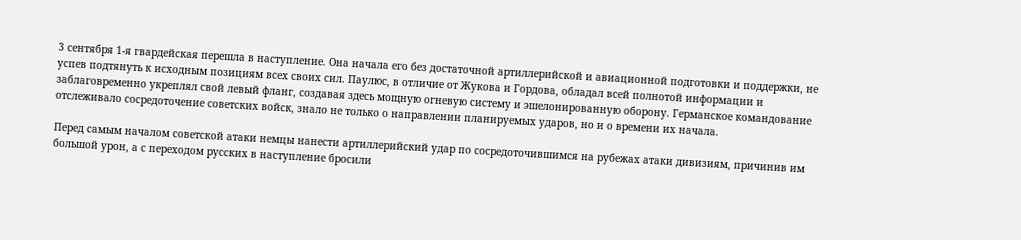3 сентября 1-я гвардейская перешла в наступление. Она начала его без достаточной артиллерийской и авиационной подготовки и поддержки, не успев подтянуть к исходным позициям всех своих сил. Паулюс, в отличие от Жукова и Гордова, обладал всей полнотой информации и заблаговременно укреплял свой левый фланг, создавая здесь мощную огневую систему и эшелонированную оборону. Германское командование отслеживало сосредоточение советских войск, знало не только о направлении планируемых ударов, но и о времени их начала.

Перед самым началом советской атаки немцы нанести артиллерийский удар по сосредоточившимся на рубежах атаки дивизиям, причинив им большой урон, а с переходом русских в наступление бросили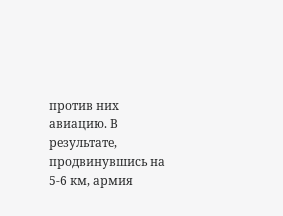против них авиацию. В результате, продвинувшись на 5-6 км, армия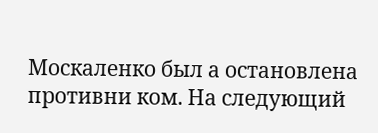Москаленко был а остановлена противни ком. На следующий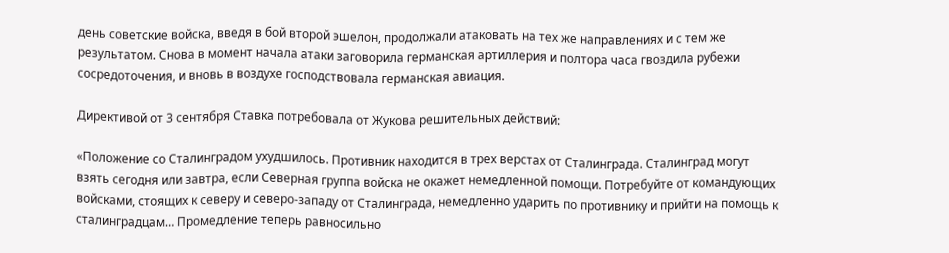день советские войска, введя в бой второй эшелон, продолжали атаковать на тех же направлениях и с тем же результатом. Снова в момент начала атаки заговорила германская артиллерия и полтора часа гвоздила рубежи сосредоточения, и вновь в воздухе господствовала германская авиация.

Директивой от 3 сентября Ставка потребовала от Жукова решительных действий:

«Положение со Сталинградом ухудшилось. Противник находится в трех верстах от Сталинграда. Сталинград могут взять сегодня или завтра, если Северная группа войска не окажет немедленной помощи. Потребуйте от командующих войсками, стоящих к северу и северо-западу от Сталинграда, немедленно ударить по противнику и прийти на помощь к сталинградцам… Промедление теперь равносильно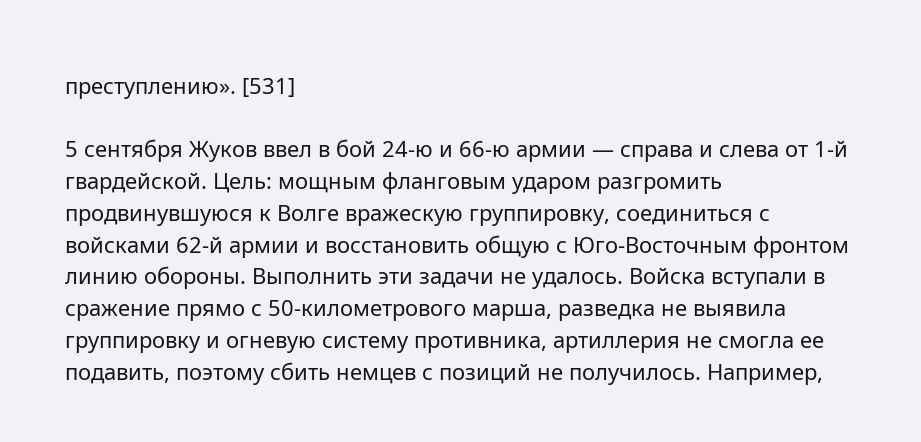преступлению». [531]

5 сентября Жуков ввел в бой 24-ю и 66-ю армии — справа и слева от 1-й гвардейской. Цель: мощным фланговым ударом разгромить продвинувшуюся к Волге вражескую группировку, соединиться с войсками 62-й армии и восстановить общую с Юго-Восточным фронтом линию обороны. Выполнить эти задачи не удалось. Войска вступали в сражение прямо с 50-километрового марша, разведка не выявила группировку и огневую систему противника, артиллерия не смогла ее подавить, поэтому сбить немцев с позиций не получилось. Например,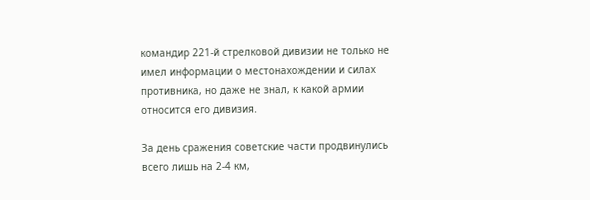командир 221-й стрелковой дивизии не только не имел информации о местонахождении и силах противника, но даже не знал, к какой армии относится его дивизия.

За день сражения советские части продвинулись всего лишь на 2-4 км,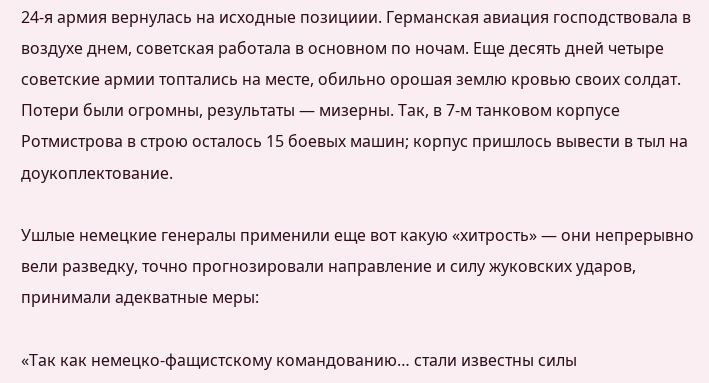24-я армия вернулась на исходные позициии. Германская авиация господствовала в воздухе днем, советская работала в основном по ночам. Еще десять дней четыре советские армии топтались на месте, обильно орошая землю кровью своих солдат. Потери были огромны, результаты — мизерны. Так, в 7-м танковом корпусе Ротмистрова в строю осталось 15 боевых машин; корпус пришлось вывести в тыл на доукоплектование.

Ушлые немецкие генералы применили еще вот какую «хитрость» — они непрерывно вели разведку, точно прогнозировали направление и силу жуковских ударов, принимали адекватные меры:

«Так как немецко-фащистскому командованию… стали известны силы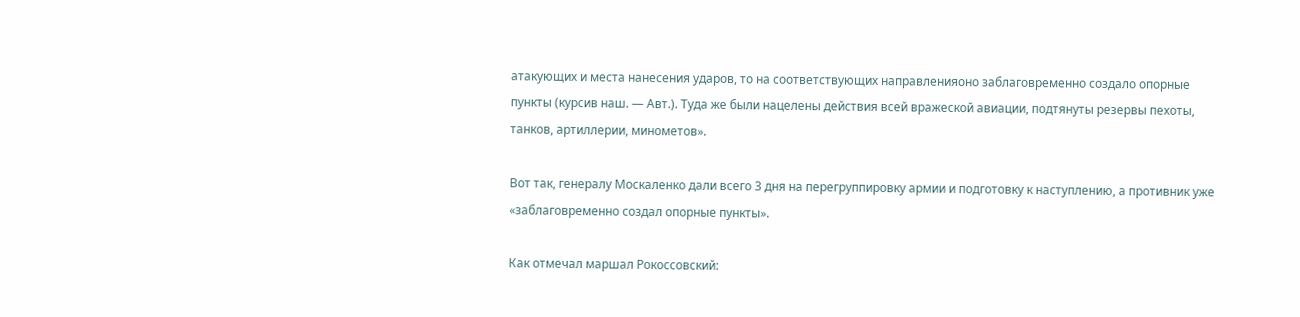атакующих и места нанесения ударов, то на соответствующих направленияоно заблаговременно создало опорные пункты (курсив наш. — Авт.). Туда же были нацелены действия всей вражеской авиации, подтянуты резервы пехоты, танков, артиллерии, минометов».

Вот так, генералу Москаленко дали всего 3 дня на перегруппировку армии и подготовку к наступлению, а противник уже «заблаговременно создал опорные пункты».

Как отмечал маршал Рокоссовский: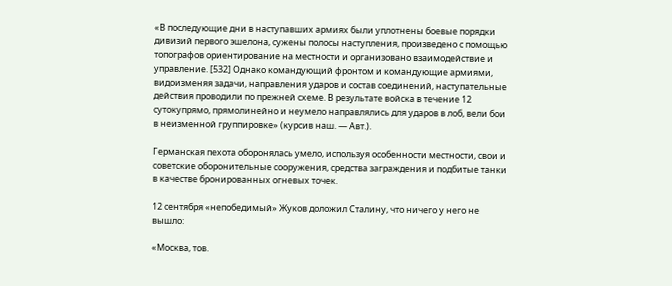«В последующие дни в наступавших армиях были уплотнены боевые порядки дивизий первого эшелона, сужены полосы наступления, произведено с помощью топографов ориентирование на местности и организовано взаимодействие и управление. [532] Однако командующий фронтом и командующие армиями, видоизменяя задачи, направления ударов и состав соединений, наступательные действия проводили по прежней схеме. В результате войска в течение 12 сутокупрямо, прямолинейно и неумело направлялись для ударов в лоб, вели бои в неизменной группировке» (курсив наш. — Авт.).

Германская пехота оборонялась умело, используя особенности местности, свои и советские оборонительные сооружения, средства заграждения и подбитые танки в качестве бронированных огневых точек.

12 сентября «непобедимый» Жуков доложил Сталину, что ничего у него не вышло:

«Москва, тов.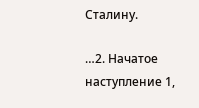Сталину.

…2. Начатое наступление 1,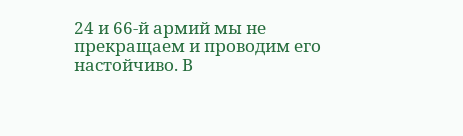24 и 66-й армий мы не прекращаем и проводим его настойчиво. В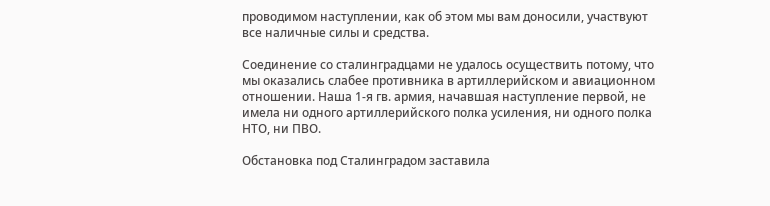проводимом наступлении, как об этом мы вам доносили, участвуют все наличные силы и средства.

Соединение со сталинградцами не удалось осуществить потому, что мы оказались слабее противника в артиллерийском и авиационном отношении. Наша 1-я гв. армия, начавшая наступление первой, не имела ни одного артиллерийского полка усиления, ни одного полка НТО, ни ПВО.

Обстановка под Сталинградом заставила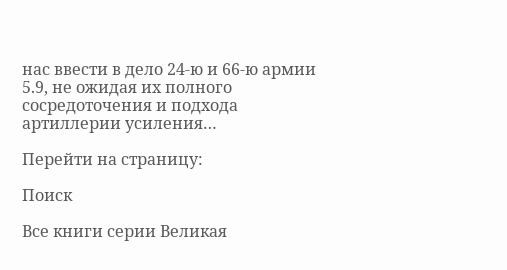нас ввести в дело 24-ю и 66-ю армии 5.9, не ожидая их полного сосредоточения и подхода артиллерии усиления…

Перейти на страницу:

Поиск

Все книги серии Великая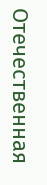Отечественная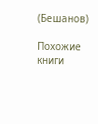(Бешанов)

Похожие книги